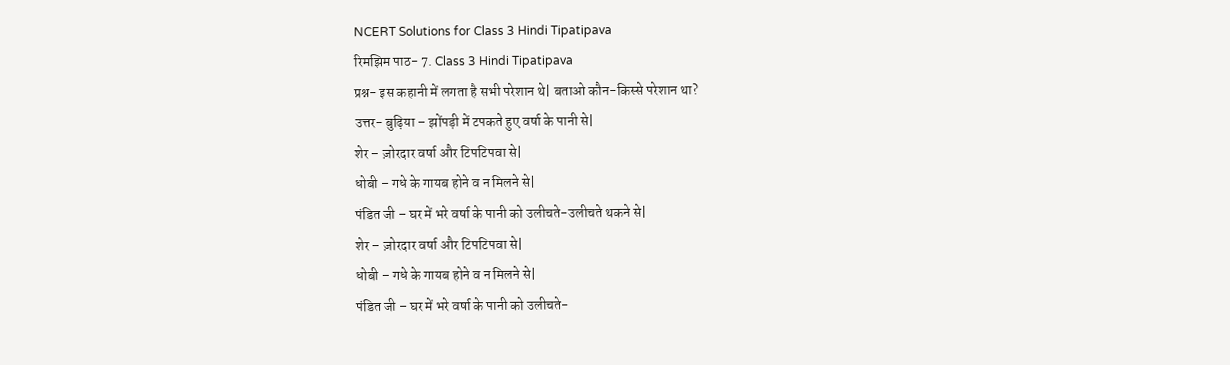NCERT Solutions for Class 3 Hindi Tipatipava
रिमझिम पाठ- 7. Class 3 Hindi Tipatipava
प्रश्न- इस कहानी में लगता है सभी परेशान थे| बताओ कौन-किस्से परेशान था?
उत्तर- बुढ़िया – झोंपड़ी में टपकते हुए वर्षा के पानी से|
शेर – ज़ोरदार वर्षा और टिपटिपवा से|
धोबी – गधे के गायब होने व न मिलने से|
पंडित जी – घर में भरे वर्षा के पानी को उलीचते-उलीचते थकने से|
शेर – ज़ोरदार वर्षा और टिपटिपवा से|
धोबी – गधे के गायब होने व न मिलने से|
पंडित जी – घर में भरे वर्षा के पानी को उलीचते-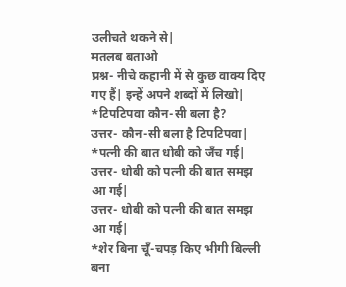उलीचते थकने से|
मतलब बताओ
प्रश्न- नीचे कहानी में से कुछ वाक्य दिए गए हैं| इन्हें अपने शब्दों में लिखो|
*टिपटिपवा कौन-सी बला है?
उत्तर- कौन-सी बला है टिपटिपवा|
*पत्नी की बात धोबी को जँच गई|
उत्तर- धोबी को पत्नी की बात समझ आ गई|
उत्तर- धोबी को पत्नी की बात समझ आ गई|
*शेर बिना चूँ-चपड़ किए भीगी बिल्ली बना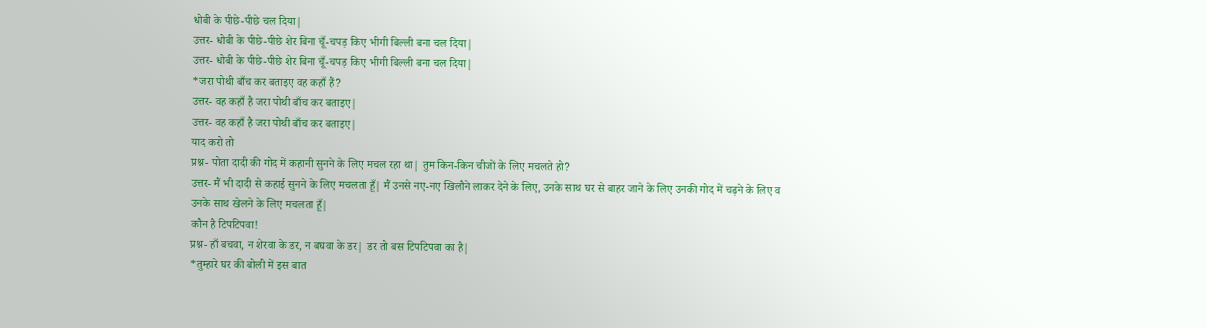धोबी के पीछे-पीछे चल दिया|
उत्तर- धोबी के पीछे-पीछे शेर बिना चूँ-चपड़ किए भीगी बिल्ली बना चल दिया|
उत्तर- धोबी के पीछे-पीछे शेर बिना चूँ-चपड़ किए भीगी बिल्ली बना चल दिया|
*जरा पोथी बाँच कर बताइए वह कहाँ हैं?
उत्तर- वह कहाँ है जरा पोथी बाँच कर बताइए|
उत्तर- वह कहाँ है जरा पोथी बाँच कर बताइए|
याद करो तो
प्रश्न- पोता दादी की गोद में कहानी सुनने के लिए मचल रहा था| तुम किन-किन चीजों के लिए मचलते हो?
उत्तर- मैं भी दादी से कहाई सुनने के लिए मचलता हूँ| मैं उनसे नए-नए खिलौने लाकर देने के लिए, उनके साथ घर से बाहर जाने के लिए उनकी गोद में चढ़ने के लिए व उनके साथ खेलने के लिए मचलता हूँ|
कौन है टिपटिपवा!
प्रश्न- हाँ बचवा, न शेरवा के डर, न बघवा के डर| डर तो बस टिपटिपवा का है|
*तुम्हारे घर की बोली में इस बात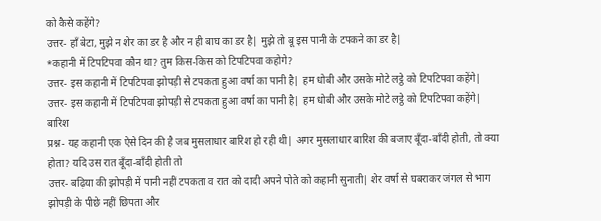को कैसे कहेंगे?
उत्तर- हाँ बेटा, मुझे न शेर का डर है और न ही बाघ का डर है| मुझे तो बू इस पानी के टपकने का डर है|
*कहानी में टिपटिपवा कौन था? तुम किस-किस को टिपटिपवा कहोगे?
उत्तर- इस कहानी में टिपटिपवा झोपड़ी से टपकता हुआ वर्षा का पानी है| हम धोबी और उसके मोटे लट्ठे को टिपटिपवा कहेंगे|
उत्तर- इस कहानी में टिपटिपवा झोपड़ी से टपकता हुआ वर्षा का पानी है| हम धोबी और उसके मोटे लट्ठे को टिपटिपवा कहेंगे|
बारिश
प्रश्न- यह कहानी एक ऐसे दिन की है जब मुसलाधार बारिश हो रही थी| अगर मुसलाधार बारिश की बजाए बूँदा-बाँदी होती, तो क्या होता? यदि उस रात बूँदा-बाँदी होती तो
उत्तर- बढ़िया की झोपड़ी में पानी नहीं टपकता व रात को दादी अपने पोते को कहानी सुनाती| शेर वर्षा से घबराकर जंगल से भाग झोपड़ी के पीछे नहीं छिपता और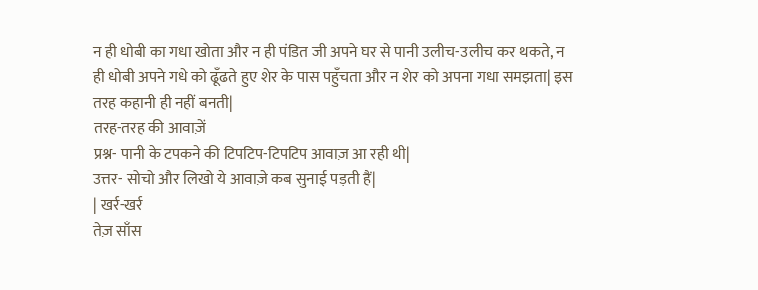न ही धोबी का गधा खोता और न ही पंडित जी अपने घर से पानी उलीच-उलीच कर थकते, न ही धोबी अपने गधे को ढूँढते हुए शेर के पास पहुँचता और न शेर को अपना गधा समझता| इस तरह कहानी ही नहीं बनती|
तरह-तरह की आवाज़ें
प्रश्न- पानी के टपकने की टिपटिप-टिपटिप आवाज़ आ रही थी|
उत्तर- सोचो और लिखो ये आवाज़े कब सुनाई पड़ती हैं|
| खर्र-खर्र
तेज़ साँस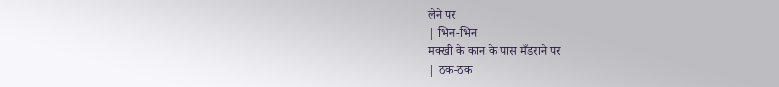लेने पर
| भिन-भिन
मक्खी के कान के पास मँडराने पर
| ठक-ठक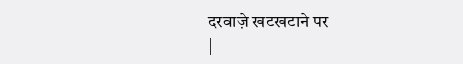दरवाज़े खटखटाने पर
|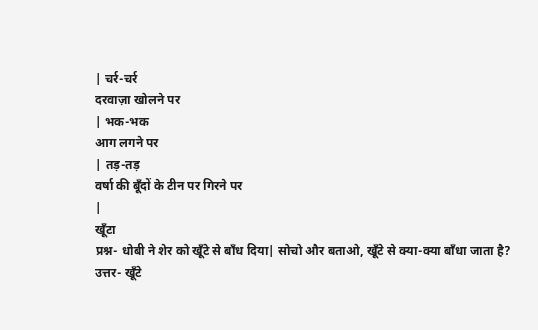| चर्र-चर्र
दरवाज़ा खोलने पर
| भक-भक
आग लगने पर
| तड़-तड़
वर्षा की बूँदों के टीन पर गिरने पर
|
खूँटा
प्रश्न- धोबी ने शेर को खूँटे से बाँध दिया| सोचो और बताओ, खूँटे से क्या-क्या बाँधा जाता है?
उत्तर- खूँटे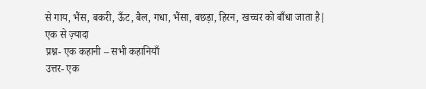से गाय, भैंस, बकरी, ऊँट, बैल, गधा, भैंसा, बछड़ा, हिरन, खच्चर को बाँधा जाता है|
एक से ज़्यादा
प्रश्न- एक कहानी – सभी कहानियाँ
उत्तर- एक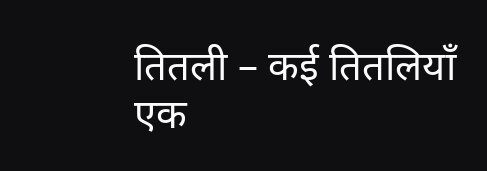तितली – कई तितलियाँ
एक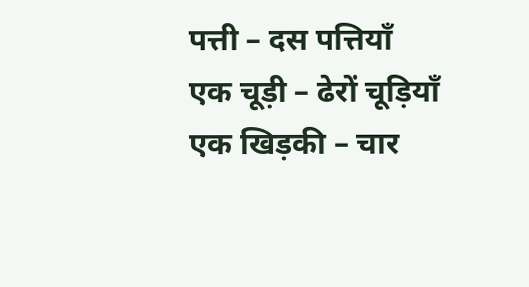पत्ती – दस पत्तियाँ
एक चूड़ी – ढेरों चूड़ियाँ
एक खिड़की – चार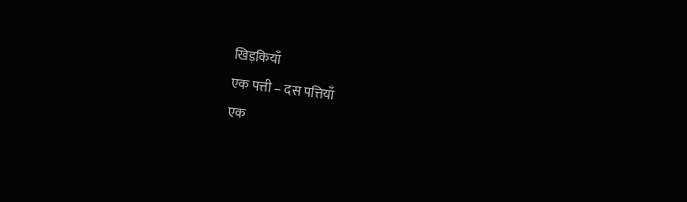खिड़कियाँ
एक पत्ती – दस पत्तियाँ
एक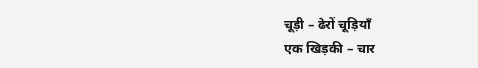चूड़ी – ढेरों चूड़ियाँ
एक खिड़की – चार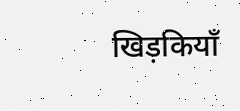खिड़कियाँ